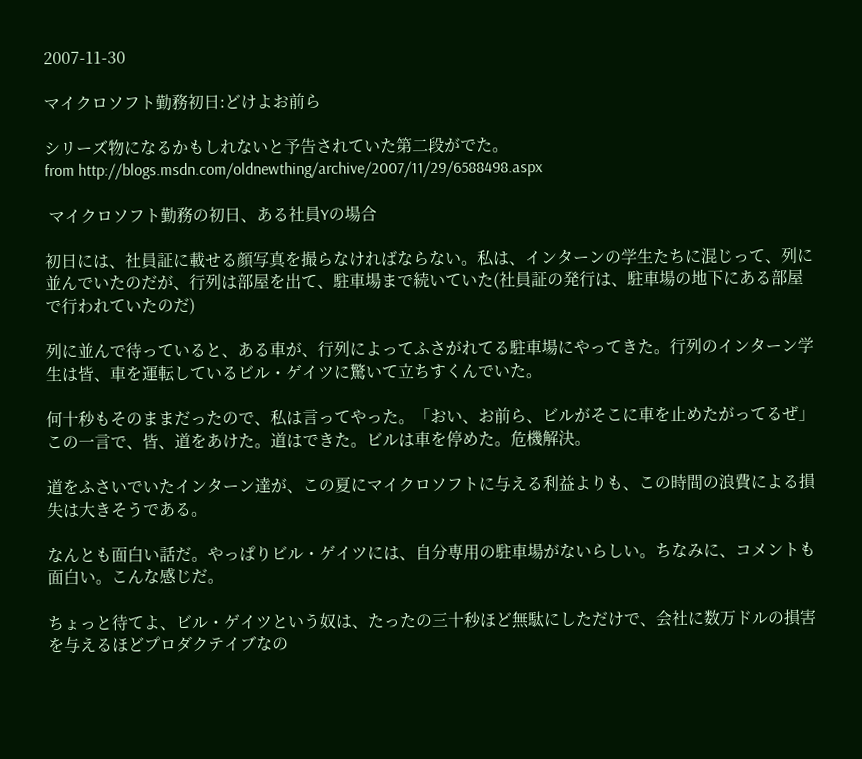2007-11-30

マイクロソフト勤務初日:どけよお前ら

シリーズ物になるかもしれないと予告されていた第二段がでた。
from http://blogs.msdn.com/oldnewthing/archive/2007/11/29/6588498.aspx

 マイクロソフト勤務の初日、ある社員Yの場合

初日には、社員証に載せる顔写真を撮らなければならない。私は、インターンの学生たちに混じって、列に並んでいたのだが、行列は部屋を出て、駐車場まで続いていた(社員証の発行は、駐車場の地下にある部屋で行われていたのだ)

列に並んで待っていると、ある車が、行列によってふさがれてる駐車場にやってきた。行列のインターン学生は皆、車を運転しているビル・ゲイツに驚いて立ちすくんでいた。

何十秒もそのままだったので、私は言ってやった。「おい、お前ら、ビルがそこに車を止めたがってるぜ」 この一言で、皆、道をあけた。道はできた。ビルは車を停めた。危機解決。

道をふさいでいたインターン達が、この夏にマイクロソフトに与える利益よりも、この時間の浪費による損失は大きそうである。

なんとも面白い話だ。やっぱりビル・ゲイツには、自分専用の駐車場がないらしい。ちなみに、コメントも面白い。こんな感じだ。

ちょっと待てよ、ビル・ゲイツという奴は、たったの三十秒ほど無駄にしただけで、会社に数万ドルの損害を与えるほどプロダクテイブなの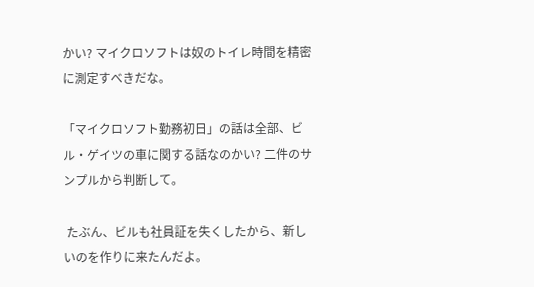かい? マイクロソフトは奴のトイレ時間を精密に測定すべきだな。

「マイクロソフト勤務初日」の話は全部、ビル・ゲイツの車に関する話なのかい? 二件のサンプルから判断して。

 たぶん、ビルも社員証を失くしたから、新しいのを作りに来たんだよ。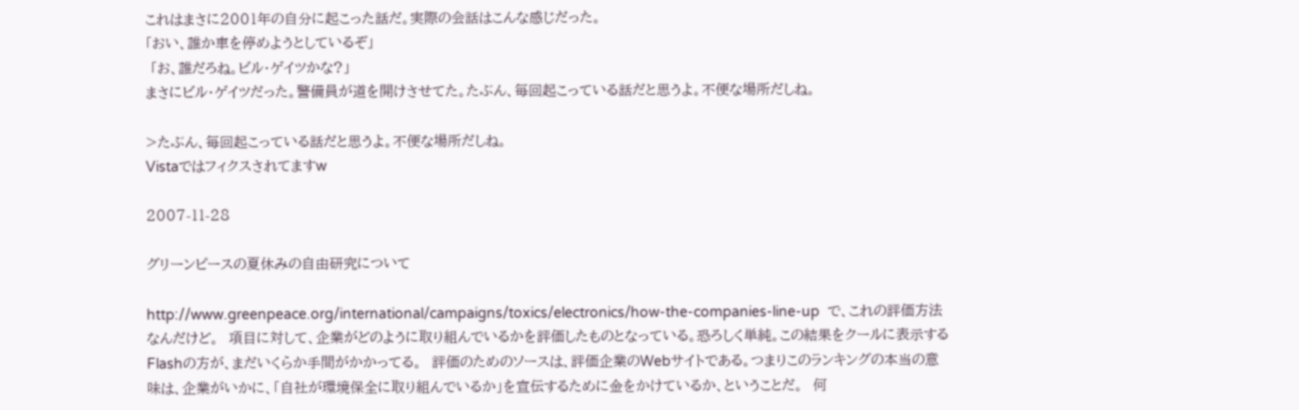これはまさに2001年の自分に起こった話だ。実際の会話はこんな感じだった。
「おい、誰か車を停めようとしているぞ」
 「お、誰だろね。ビル・ゲイツかな?」
まさにビル・ゲイツだった。警備員が道を開けさせてた。たぶん、毎回起こっている話だと思うよ。不便な場所だしね。

>たぶん、毎回起こっている話だと思うよ。不便な場所だしね。
Vistaではフィクスされてますw

2007-11-28

グリーンピースの夏休みの自由研究について

http://www.greenpeace.org/international/campaigns/toxics/electronics/how-the-companies-line-up  で、これの評価方法なんだけど。  項目に対して、企業がどのように取り組んでいるかを評価したものとなっている。恐ろしく単純。この結果をクールに表示するFlashの方が、まだいくらか手間がかかってる。  評価のためのソースは、評価企業のWebサイトである。つまりこのランキングの本当の意味は、企業がいかに、「自社が環境保全に取り組んでいるか」を宣伝するために金をかけているか、ということだ。  何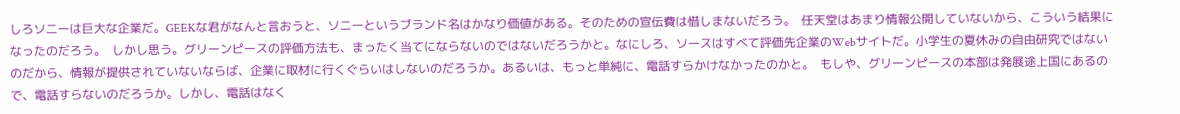しろソニーは巨大な企業だ。GEEKな君がなんと言おうと、ソニーというブランド名はかなり価値がある。そのための宣伝費は惜しまないだろう。  任天堂はあまり情報公開していないから、こういう結果になったのだろう。  しかし思う。グリーンピースの評価方法も、まったく当てにならないのではないだろうかと。なにしろ、ソースはすべて評価先企業のWebサイトだ。小学生の夏休みの自由研究ではないのだから、情報が提供されていないならば、企業に取材に行くぐらいはしないのだろうか。あるいは、もっと単純に、電話すらかけなかったのかと。  もしや、グリーンピースの本部は発展途上国にあるので、電話すらないのだろうか。しかし、電話はなく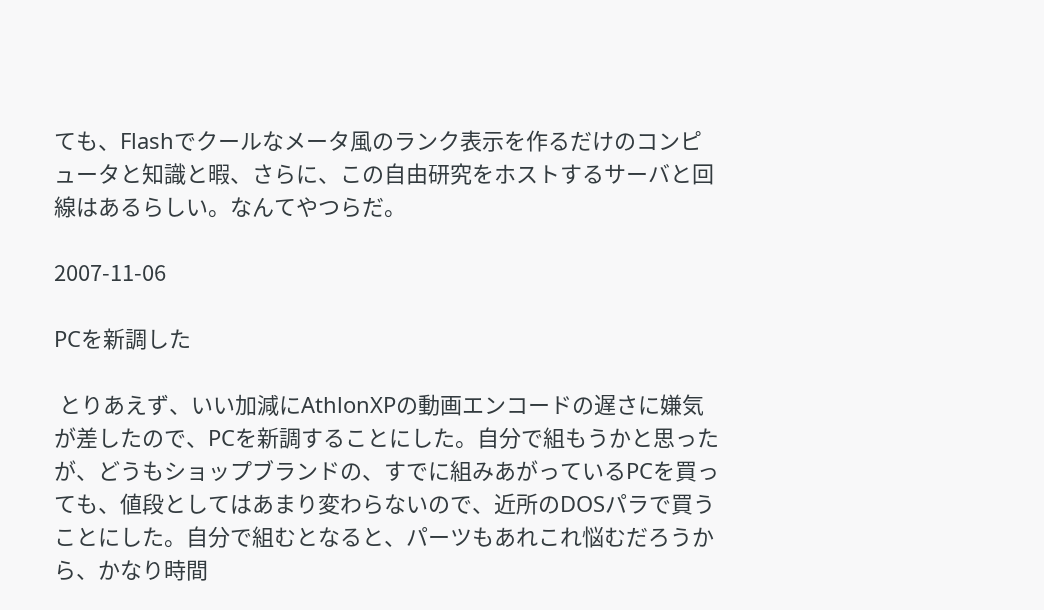ても、Flashでクールなメータ風のランク表示を作るだけのコンピュータと知識と暇、さらに、この自由研究をホストするサーバと回線はあるらしい。なんてやつらだ。

2007-11-06

PCを新調した

 とりあえず、いい加減にAthlonXPの動画エンコードの遅さに嫌気が差したので、PCを新調することにした。自分で組もうかと思ったが、どうもショップブランドの、すでに組みあがっているPCを買っても、値段としてはあまり変わらないので、近所のDOSパラで買うことにした。自分で組むとなると、パーツもあれこれ悩むだろうから、かなり時間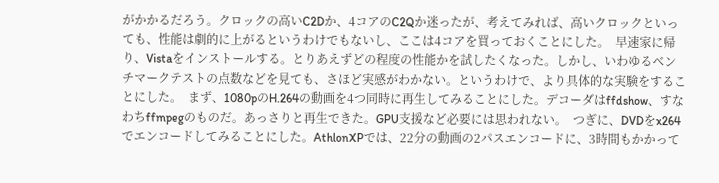がかかるだろう。クロックの高いC2Dか、4コアのC2Qか迷ったが、考えてみれば、高いクロックといっても、性能は劇的に上がるというわけでもないし、ここは4コアを買っておくことにした。  早速家に帰り、Vistaをインストールする。とりあえずどの程度の性能かを試したくなった。しかし、いわゆるベンチマークテストの点数などを見ても、さほど実感がわかない。というわけで、より具体的な実験をすることにした。  まず、1080pのH.264の動画を4つ同時に再生してみることにした。デコーダはffdshow、すなわちffmpegのものだ。あっさりと再生できた。GPU支援など必要には思われない。  つぎに、DVDをx264でエンコードしてみることにした。AthlonXPでは、22分の動画の2パスエンコードに、3時間もかかって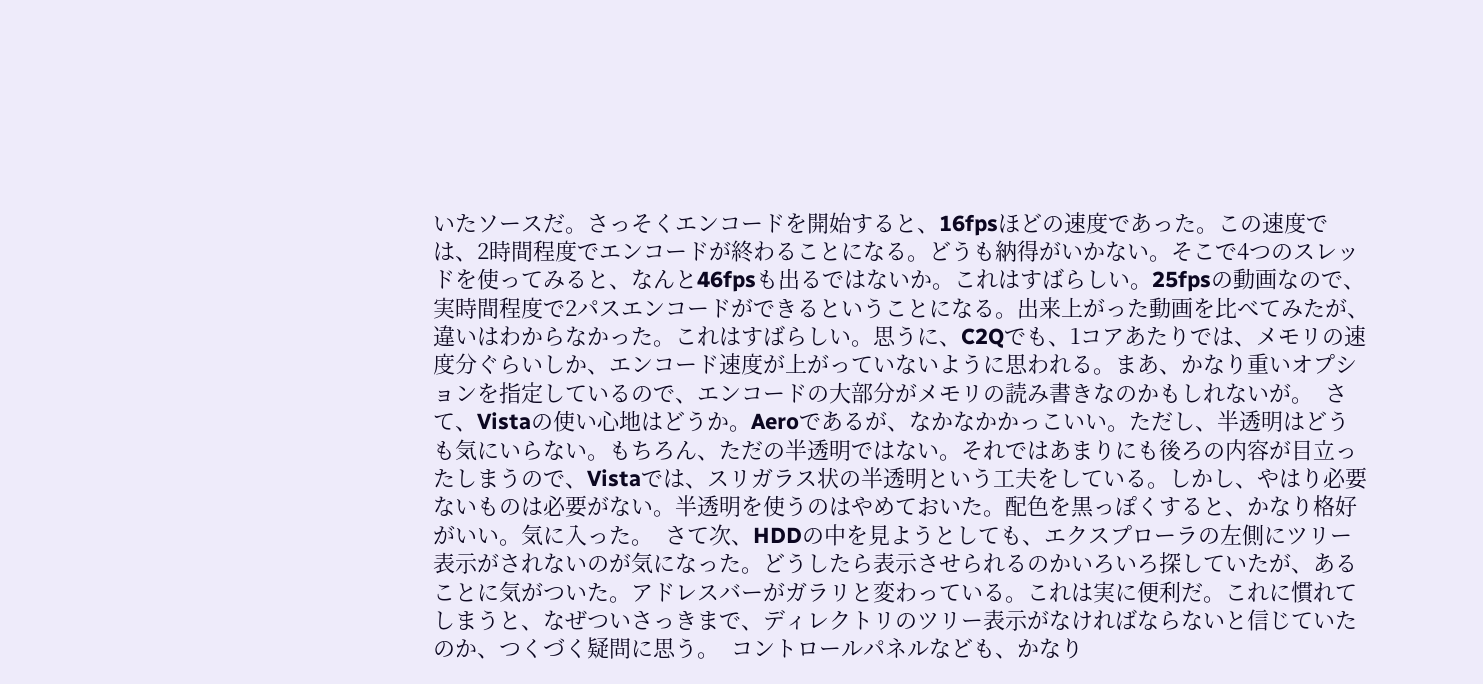いたソースだ。さっそくエンコードを開始すると、16fpsほどの速度であった。この速度では、2時間程度でエンコードが終わることになる。どうも納得がいかない。そこで4つのスレッドを使ってみると、なんと46fpsも出るではないか。これはすばらしい。25fpsの動画なので、実時間程度で2パスエンコードができるということになる。出来上がった動画を比べてみたが、違いはわからなかった。これはすばらしい。思うに、C2Qでも、1コアあたりでは、メモリの速度分ぐらいしか、エンコード速度が上がっていないように思われる。まあ、かなり重いオプションを指定しているので、エンコードの大部分がメモリの読み書きなのかもしれないが。  さて、Vistaの使い心地はどうか。Aeroであるが、なかなかかっこいい。ただし、半透明はどうも気にいらない。もちろん、ただの半透明ではない。それではあまりにも後ろの内容が目立ったしまうので、Vistaでは、スリガラス状の半透明という工夫をしている。しかし、やはり必要ないものは必要がない。半透明を使うのはやめておいた。配色を黒っぽくすると、かなり格好がいい。気に入った。  さて次、HDDの中を見ようとしても、エクスプローラの左側にツリー表示がされないのが気になった。どうしたら表示させられるのかいろいろ探していたが、あることに気がついた。アドレスバーがガラリと変わっている。これは実に便利だ。これに慣れてしまうと、なぜついさっきまで、ディレクトリのツリー表示がなければならないと信じていたのか、つくづく疑問に思う。  コントロールパネルなども、かなり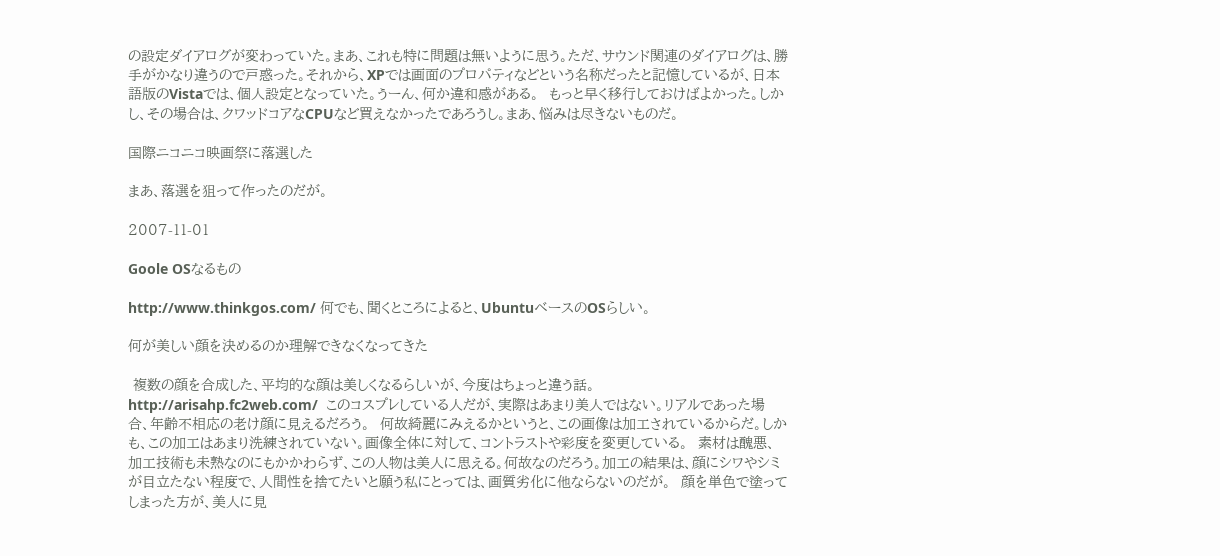の設定ダイアログが変わっていた。まあ、これも特に問題は無いように思う。ただ、サウンド関連のダイアログは、勝手がかなり違うので戸惑った。それから、XPでは画面のプロパティなどという名称だったと記憶しているが、日本語版のVistaでは、個人設定となっていた。うーん、何か違和感がある。  もっと早く移行しておけばよかった。しかし、その場合は、クワッドコアなCPUなど買えなかったであろうし。まあ、悩みは尽きないものだ。

国際ニコニコ映画祭に落選した

まあ、落選を狙って作ったのだが。

2007-11-01

Goole OSなるもの

http://www.thinkgos.com/ 何でも、聞くところによると、UbuntuベースのOSらしい。

何が美しい顔を決めるのか理解できなくなってきた

 複数の顔を合成した、平均的な顔は美しくなるらしいが、今度はちょっと違う話。  http://arisahp.fc2web.com/  このコスプレしている人だが、実際はあまり美人ではない。リアルであった場合、年齢不相応の老け顔に見えるだろう。  何故綺麗にみえるかというと、この画像は加工されているからだ。しかも、この加工はあまり洗練されていない。画像全体に対して、コントラストや彩度を変更している。  素材は醜悪、加工技術も未熟なのにもかかわらず、この人物は美人に思える。何故なのだろう。加工の結果は、顔にシワやシミが目立たない程度で、人間性を捨てたいと願う私にとっては、画質劣化に他ならないのだが。  顔を単色で塗ってしまった方が、美人に見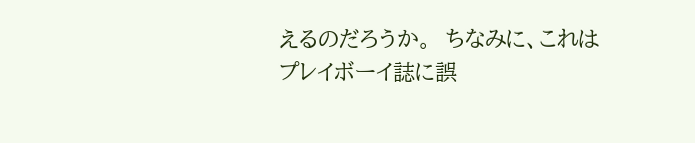えるのだろうか。  ちなみに、これはプレイボーイ誌に誤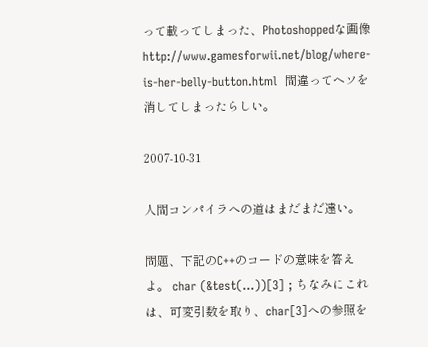って載ってしまった、Photoshoppedな画像 http://www.gamesforwii.net/blog/where-is-her-belly-button.html  間違ってヘソを消してしまったらしい。

2007-10-31

人間コンパイラへの道はまだまだ遠い。

問題、下記のC++のコードの意味を答えよ。 char (&test(...))[3] ; ちなみにこれは、可変引数を取り、char[3]への参照を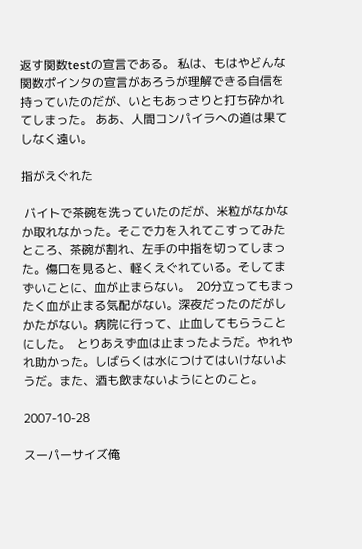返す関数testの宣言である。 私は、もはやどんな関数ポインタの宣言があろうが理解できる自信を持っていたのだが、いともあっさりと打ち砕かれてしまった。 ああ、人間コンパイラへの道は果てしなく遠い。

指がえぐれた

 バイトで茶碗を洗っていたのだが、米粒がなかなか取れなかった。そこで力を入れてこすってみたところ、茶碗が割れ、左手の中指を切ってしまった。傷口を見ると、軽くえぐれている。そしてまずいことに、血が止まらない。  20分立ってもまったく血が止まる気配がない。深夜だったのだがしかたがない。病院に行って、止血してもらうことにした。  とりあえず血は止まったようだ。やれやれ助かった。しばらくは水につけてはいけないようだ。また、酒も飲まないようにとのこと。

2007-10-28

スーパーサイズ俺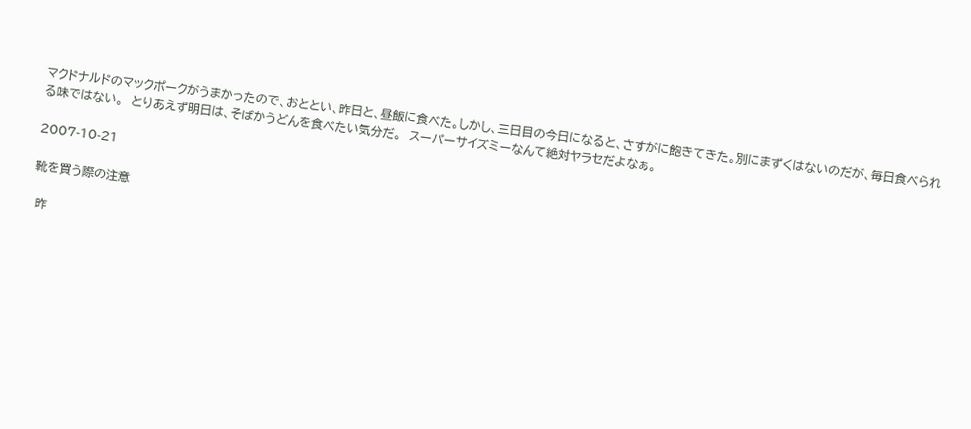マクドナルドのマックポークがうまかったので、おととい、昨日と、昼飯に食べた。しかし、三日目の今日になると、さすがに飽きてきた。別にまずくはないのだが、毎日食べられる味ではない。  とりあえず明日は、そばかうどんを食べたい気分だ。  スーパーサイズミーなんて絶対ヤラセだよなぁ。

2007-10-21

靴を買う際の注意

 昨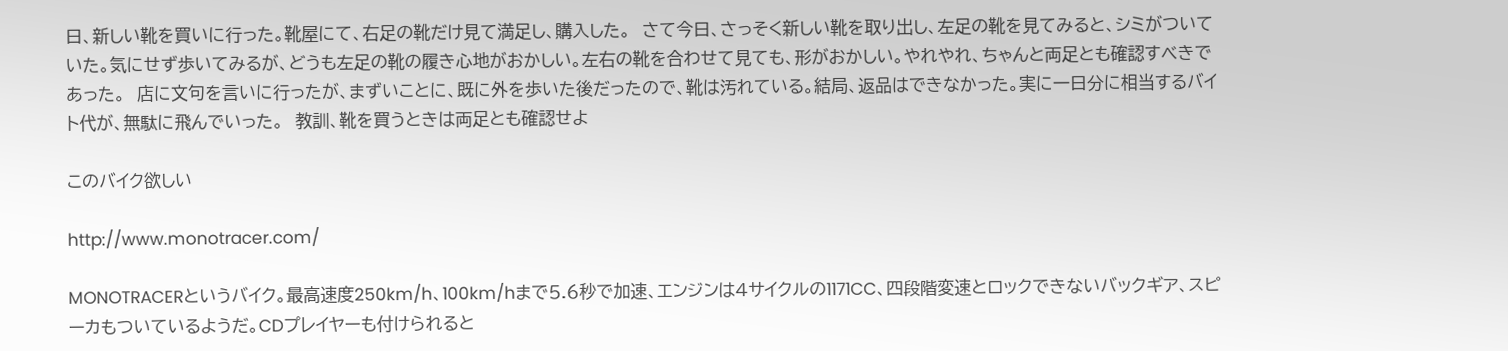日、新しい靴を買いに行った。靴屋にて、右足の靴だけ見て満足し、購入した。  さて今日、さっそく新しい靴を取り出し、左足の靴を見てみると、シミがついていた。気にせず歩いてみるが、どうも左足の靴の履き心地がおかしい。左右の靴を合わせて見ても、形がおかしい。やれやれ、ちゃんと両足とも確認すべきであった。  店に文句を言いに行ったが、まずいことに、既に外を歩いた後だったので、靴は汚れている。結局、返品はできなかった。実に一日分に相当するバイト代が、無駄に飛んでいった。  教訓、靴を買うときは両足とも確認せよ

このバイク欲しい

http://www.monotracer.com/

MONOTRACERというバイク。最高速度250km/h、100km/hまで5.6秒で加速、エンジンは4サイクルの1171CC、四段階変速とロックできないバックギア、スピーカもついているようだ。CDプレイヤーも付けられると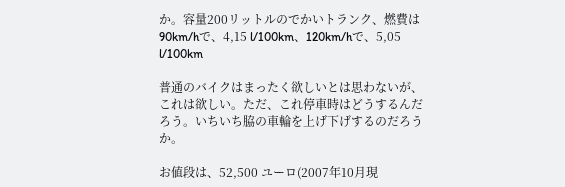か。容量200リットルのでかいトランク、燃費は90km/hで、4,15 l/100km、120km/hで、5,05 l/100km

普通のバイクはまったく欲しいとは思わないが、これは欲しい。ただ、これ停車時はどうするんだろう。いちいち脇の車輪を上げ下げするのだろうか。

お値段は、52,500 ユーロ(2007年10月現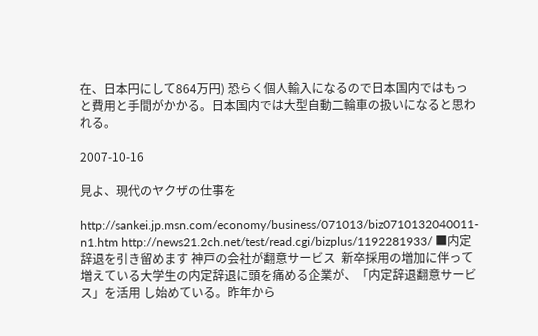在、日本円にして864万円) 恐らく個人輸入になるので日本国内ではもっと費用と手間がかかる。日本国内では大型自動二輪車の扱いになると思われる。

2007-10-16

見よ、現代のヤクザの仕事を

http://sankei.jp.msn.com/economy/business/071013/biz0710132040011-n1.htm http://news21.2ch.net/test/read.cgi/bizplus/1192281933/ ■内定辞退を引き留めます 神戸の会社が翻意サービス  新卒採用の増加に伴って増えている大学生の内定辞退に頭を痛める企業が、「内定辞退翻意サービス」を活用 し始めている。昨年から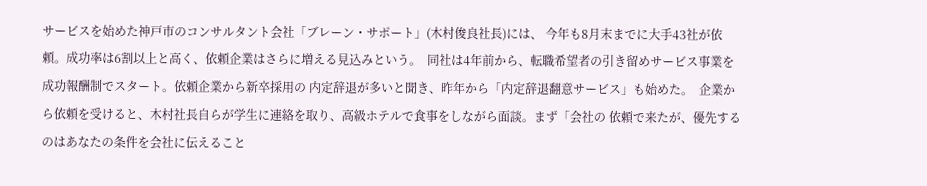サービスを始めた神戸市のコンサルタント会社「ブレーン・サポート」(木村俊良社長)には、 今年も8月末までに大手43社が依頼。成功率は6割以上と高く、依頼企業はさらに増える見込みという。  同社は4年前から、転職希望者の引き留めサービス事業を成功報酬制でスタート。依頼企業から新卒採用の 内定辞退が多いと聞き、昨年から「内定辞退翻意サービス」も始めた。  企業から依頼を受けると、木村社長自らが学生に連絡を取り、高級ホテルで食事をしながら面談。まず「会社の 依頼で来たが、優先するのはあなたの条件を会社に伝えること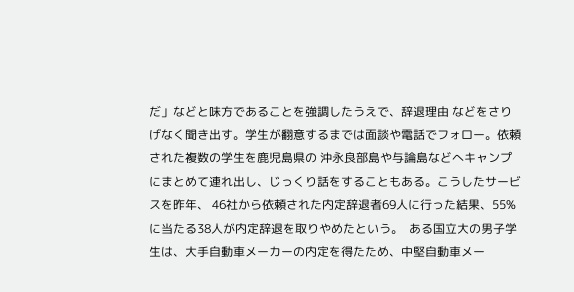だ」などと味方であることを強調したうえで、辞退理由 などをさりげなく聞き出す。学生が翻意するまでは面談や電話でフォロー。依頼された複数の学生を鹿児島県の 沖永良部島や与論島などへキャンプにまとめて連れ出し、じっくり話をすることもある。こうしたサービスを昨年、 46社から依頼された内定辞退者69人に行った結果、55%に当たる38人が内定辞退を取りやめたという。  ある国立大の男子学生は、大手自動車メーカーの内定を得たため、中堅自動車メー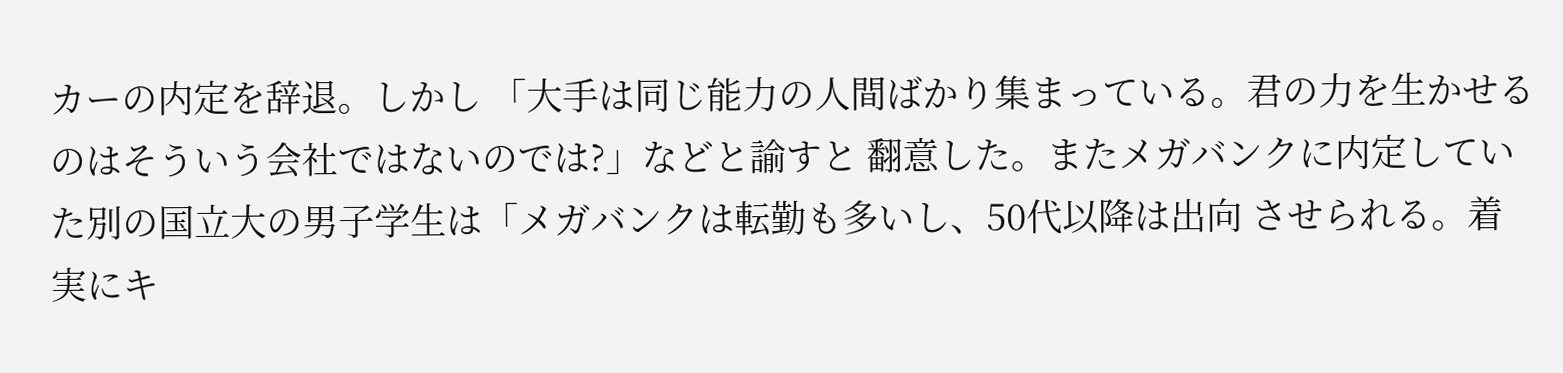カーの内定を辞退。しかし 「大手は同じ能力の人間ばかり集まっている。君の力を生かせるのはそういう会社ではないのでは?」などと諭すと 翻意した。またメガバンクに内定していた別の国立大の男子学生は「メガバンクは転勤も多いし、50代以降は出向 させられる。着実にキ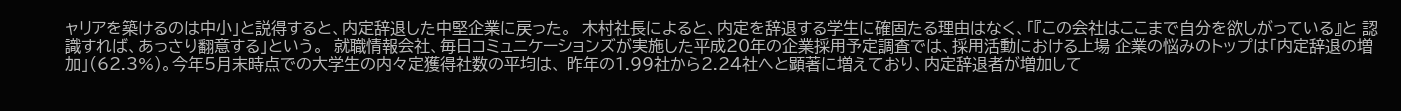ャリアを築けるのは中小」と説得すると、内定辞退した中堅企業に戻った。  木村社長によると、内定を辞退する学生に確固たる理由はなく、「『この会社はここまで自分を欲しがっている』と 認識すれば、あっさり翻意する」という。  就職情報会社、毎日コミュニケーションズが実施した平成20年の企業採用予定調査では、採用活動における上場 企業の悩みのトップは「内定辞退の増加」(62.3%)。今年5月末時点での大学生の内々定獲得社数の平均は、 昨年の1.99社から2.24社へと顕著に増えており、内定辞退者が増加して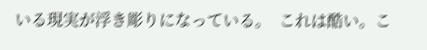いる現実が浮き彫りになっている。  これは酷い。こ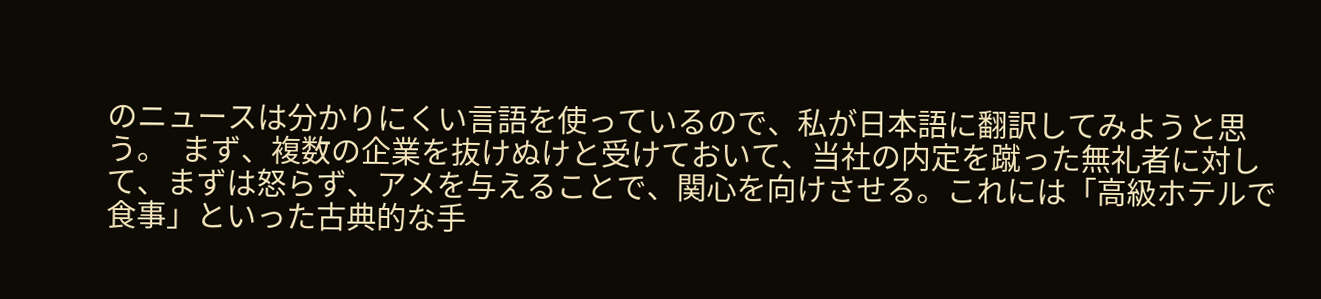のニュースは分かりにくい言語を使っているので、私が日本語に翻訳してみようと思う。  まず、複数の企業を抜けぬけと受けておいて、当社の内定を蹴った無礼者に対して、まずは怒らず、アメを与えることで、関心を向けさせる。これには「高級ホテルで食事」といった古典的な手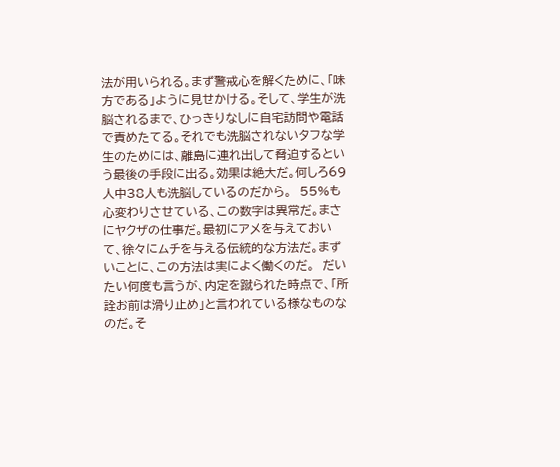法が用いられる。まず警戒心を解くために、「味方である」ように見せかける。そして、学生が洗脳されるまで、ひっきりなしに自宅訪問や電話で責めたてる。それでも洗脳されないタフな学生のためには、離島に連れ出して脅迫するという最後の手段に出る。効果は絶大だ。何しろ69人中38人も洗脳しているのだから。  55%も心変わりさせている、この数字は異常だ。まさにヤクザの仕事だ。最初にアメを与えておいて、徐々にムチを与える伝統的な方法だ。まずいことに、この方法は実によく働くのだ。  だいたい何度も言うが、内定を蹴られた時点で、「所詮お前は滑り止め」と言われている様なものなのだ。そ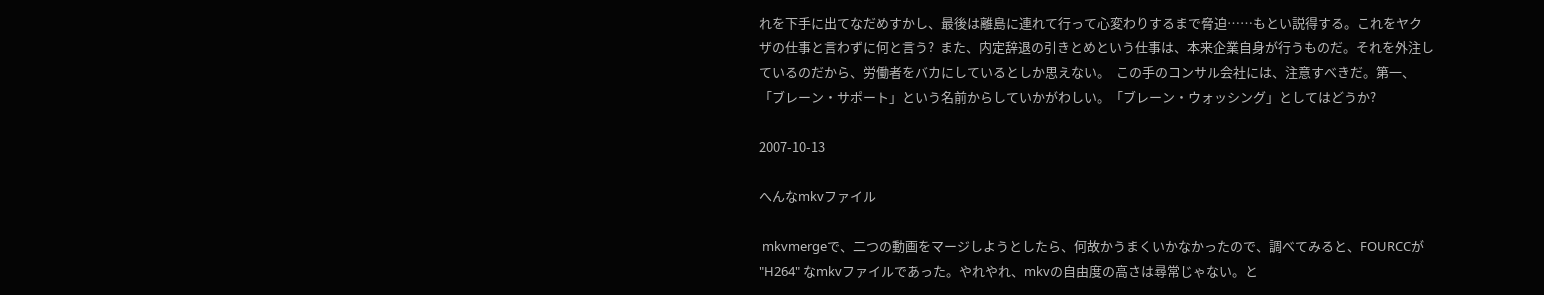れを下手に出てなだめすかし、最後は離島に連れて行って心変わりするまで脅迫……もとい説得する。これをヤクザの仕事と言わずに何と言う?  また、内定辞退の引きとめという仕事は、本来企業自身が行うものだ。それを外注しているのだから、労働者をバカにしているとしか思えない。  この手のコンサル会社には、注意すべきだ。第一、「ブレーン・サポート」という名前からしていかがわしい。「ブレーン・ウォッシング」としてはどうか?

2007-10-13

へんなmkvファイル

 mkvmergeで、二つの動画をマージしようとしたら、何故かうまくいかなかったので、調べてみると、FOURCCが "H264" なmkvファイルであった。やれやれ、mkvの自由度の高さは尋常じゃない。と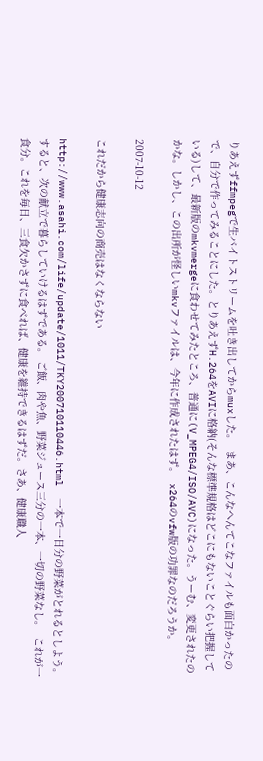りあえずffmpegで生バイトストリームを吐き出してからmuxした。  まあ、こんなへんてこなファイルも面白かったので、自分で作ってみることにした。とりあえずH.264をAVIに格納(そんな標準規格はどこにもないことぐらい把握している)して、最新版のmkvmergeに食わせてみたところ、普通に(V_MPEG4/ISO/AVC)になった。うーむ、変更されたのかな。しかし、この出所が怪しいmkvファイルは、今年に作成されたはず。  x264のvfw版の功罪なのだろうか。

2007-10-12

これだから健康志向の商売はなくならない

http://www.asahi.com/life/update/1011/TKY200710110446.html  一本で一日分の野菜がとれるとしよう。すると、次の献立で暮らしていけるはずである。 ご飯、肉や魚、野菜ジュース三分の一本、一切の野菜なし。  これが一食分。これを毎日、三食欠かさずに食べれば、健康を維持できるはずだ。さあ、健康職人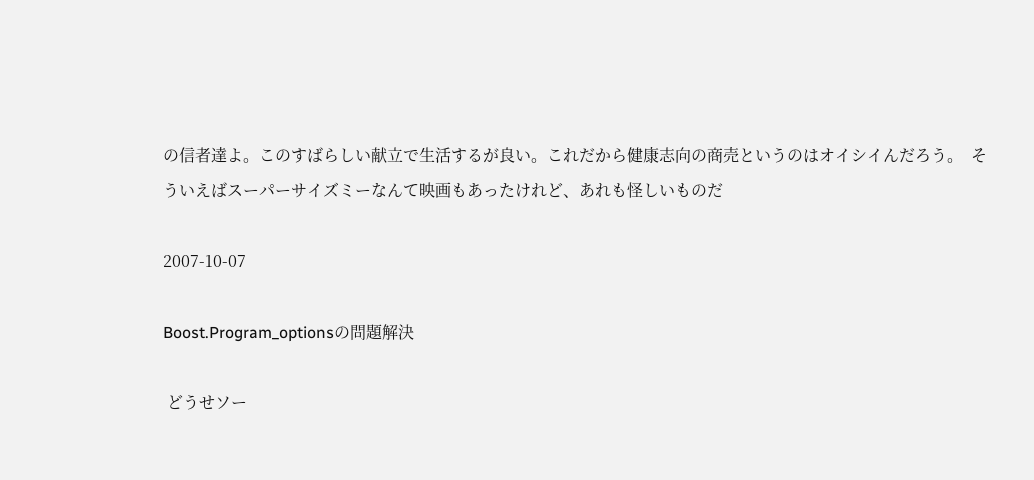の信者達よ。このすばらしい献立で生活するが良い。これだから健康志向の商売というのはオイシイんだろう。  そういえばスーパーサイズミーなんて映画もあったけれど、あれも怪しいものだ

2007-10-07

Boost.Program_optionsの問題解決

 どうせソー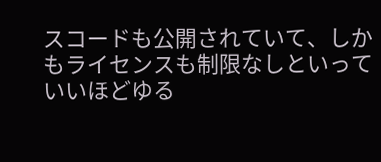スコードも公開されていて、しかもライセンスも制限なしといっていいほどゆる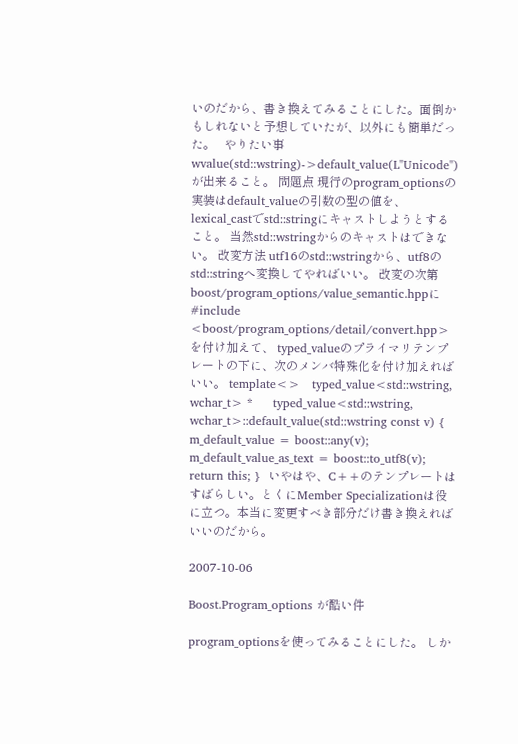いのだから、書き換えてみることにした。面倒かもしれないと予想していたが、以外にも簡単だった。   やりたい事 wvalue(std::wstring)->default_value(L"Unicode") が出来ること。 問題点 現行のprogram_optionsの実装はdefault_valueの引数の型の値を、lexical_castでstd::stringにキャストしようとすること。 当然std::wstringからのキャストはできない。 改変方法 utf16のstd::wstringから、utf8のstd::stringへ変換してやればいい。 改変の次第 boost/program_options/value_semantic.hppに #include <boost/program_options/detail/convert.hpp> を付け加えて、 typed_valueのプライマリテンプレートの下に、次のメンバ特殊化を付け加えればいい。 template<>   typed_value<std::wstring, wchar_t> *     typed_value<std::wstring, wchar_t>::default_value(std::wstring const v) {   m_default_value = boost::any(v);   m_default_value_as_text = boost::to_utf8(v);   return this; }  いやはや、C++のテンプレートはすばらしい。とくにMember Specializationは役に立つ。本当に変更すべき部分だけ書き換えればいいのだから。

2007-10-06

Boost.Program_options が酷い件

program_optionsを使ってみることにした。 しか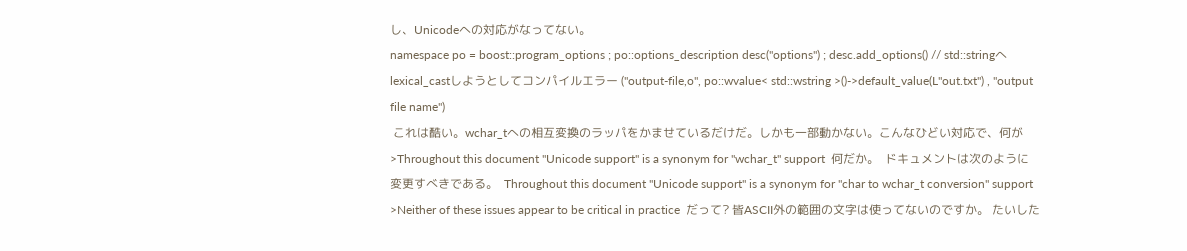し、Unicodeへの対応がなってない。
namespace po = boost::program_options ; po::options_description desc("options") ; desc.add_options() // std::stringへlexical_castしようとしてコンパイルエラー ("output-file,o", po::wvalue< std::wstring >()->default_value(L"out.txt") , "output file name")
 これは酷い。wchar_tへの相互変換のラッパをかませているだけだ。しかも一部動かない。こんなひどい対応で、何が  >Throughout this document "Unicode support" is a synonym for "wchar_t" support  何だか。  ドキュメントは次のように変更すべきである。  Throughout this document "Unicode support" is a synonym for "char to wchar_t conversion" support  >Neither of these issues appear to be critical in practice  だって? 皆ASCII外の範囲の文字は使ってないのですか。 たいした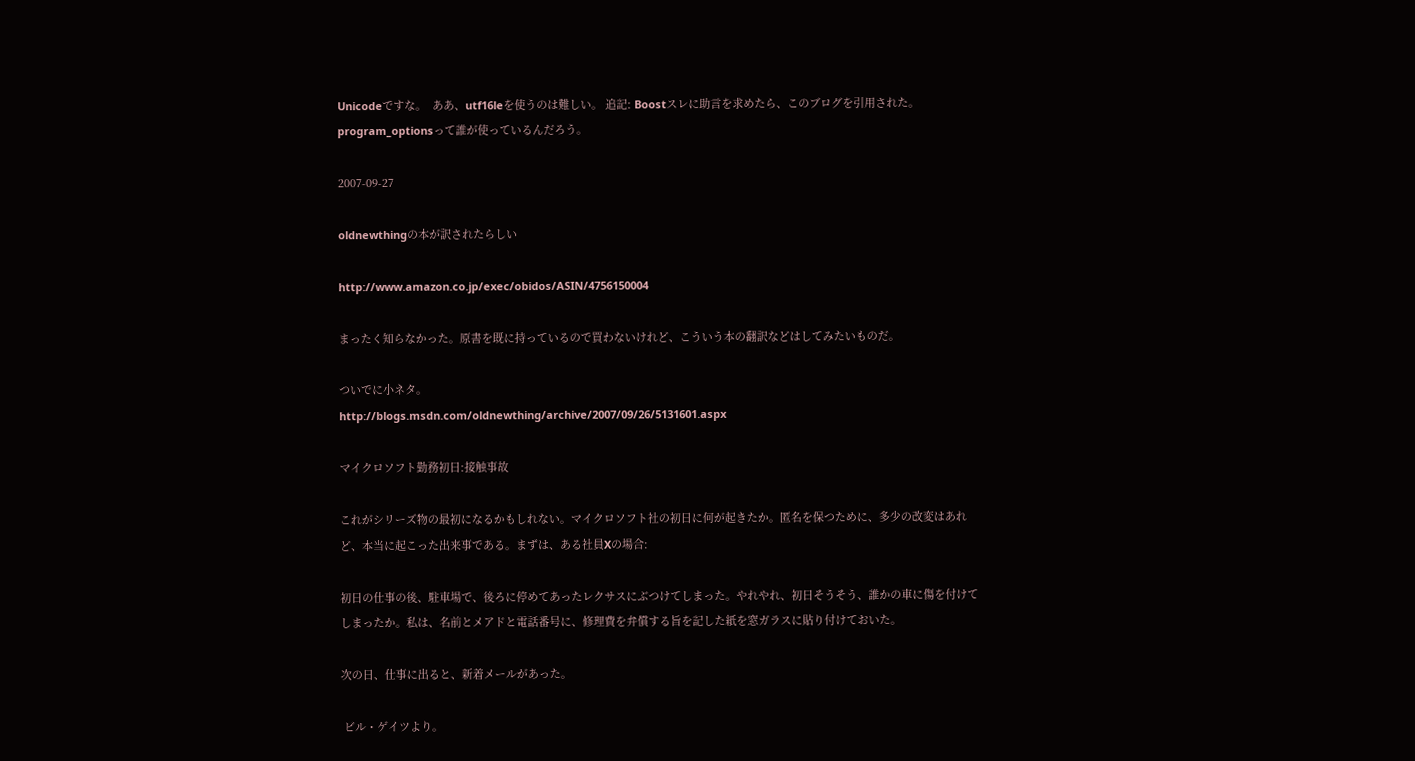Unicodeですな。  ああ、utf16leを使うのは難しい。 追記: Boostスレに助言を求めたら、このブログを引用された。program_optionsって誰が使っているんだろう。

2007-09-27

oldnewthingの本が訳されたらしい

http://www.amazon.co.jp/exec/obidos/ASIN/4756150004

まったく知らなかった。原書を既に持っているので買わないけれど、こういう本の翻訳などはしてみたいものだ。

ついでに小ネタ。
http://blogs.msdn.com/oldnewthing/archive/2007/09/26/5131601.aspx

マイクロソフト勤務初日:接触事故

これがシリーズ物の最初になるかもしれない。マイクロソフト社の初日に何が起きたか。匿名を保つために、多少の改変はあれど、本当に起こった出来事である。まずは、ある社員Xの場合:

初日の仕事の後、駐車場で、後ろに停めてあったレクサスにぶつけてしまった。やれやれ、初日そうそう、誰かの車に傷を付けてしまったか。私は、名前とメアドと電話番号に、修理費を弁償する旨を記した紙を窓ガラスに貼り付けておいた。

次の日、仕事に出ると、新着メールがあった。

 ビル・ゲイツより。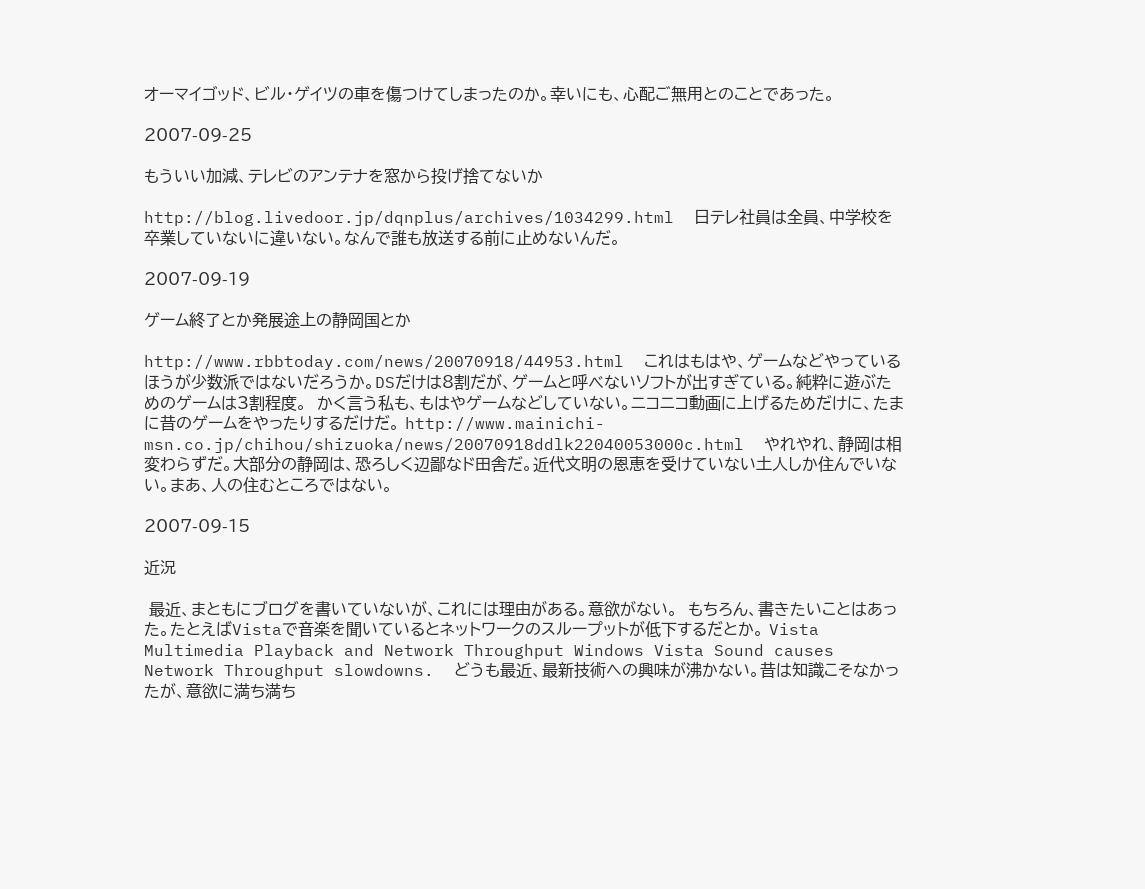オーマイゴッド、ビル・ゲイツの車を傷つけてしまったのか。幸いにも、心配ご無用とのことであった。

2007-09-25

もういい加減、テレビのアンテナを窓から投げ捨てないか

http://blog.livedoor.jp/dqnplus/archives/1034299.html  日テレ社員は全員、中学校を卒業していないに違いない。なんで誰も放送する前に止めないんだ。

2007-09-19

ゲーム終了とか発展途上の静岡国とか

http://www.rbbtoday.com/news/20070918/44953.html  これはもはや、ゲームなどやっているほうが少数派ではないだろうか。DSだけは8割だが、ゲームと呼べないソフトが出すぎている。純粋に遊ぶためのゲームは3割程度。  かく言う私も、もはやゲームなどしていない。ニコニコ動画に上げるためだけに、たまに昔のゲームをやったりするだけだ。 http://www.mainichi-msn.co.jp/chihou/shizuoka/news/20070918ddlk22040053000c.html  やれやれ、静岡は相変わらずだ。大部分の静岡は、恐ろしく辺鄙なド田舎だ。近代文明の恩恵を受けていない土人しか住んでいない。まあ、人の住むところではない。

2007-09-15

近況

 最近、まともにブログを書いていないが、これには理由がある。意欲がない。  もちろん、書きたいことはあった。たとえばVistaで音楽を聞いているとネットワークのスループットが低下するだとか。 Vista Multimedia Playback and Network Throughput Windows Vista Sound causes Network Throughput slowdowns.  どうも最近、最新技術への興味が沸かない。昔は知識こそなかったが、意欲に満ち満ち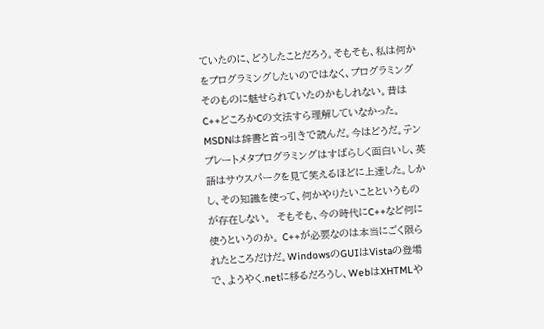ていたのに、どうしたことだろう。そもそも、私は何かをプログラミングしたいのではなく、プログラミングそのものに魅せられていたのかもしれない。昔はC++どころかCの文法すら理解していなかった。MSDNは辞書と首っ引きで読んだ。今はどうだ。テンプレートメタプログラミングはすばらしく面白いし、英語はサウスパークを見て笑えるほどに上達した。しかし、その知識を使って、何かやりたいことというものが存在しない。  そもそも、今の時代にC++など何に使うというのか。 C++が必要なのは本当にごく限られたところだけだ。WindowsのGUIはVistaの登場で、ようやく.netに移るだろうし、WebはXHTMLや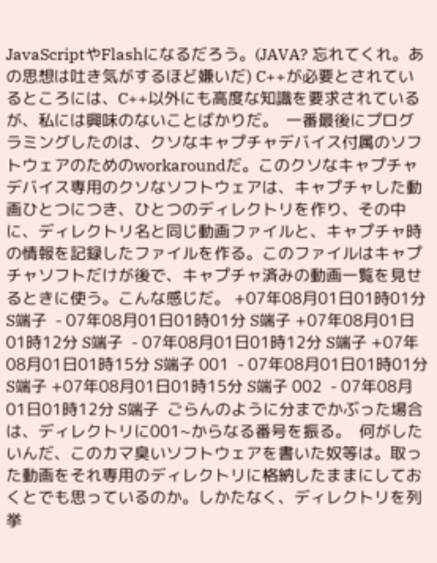JavaScriptやFlashになるだろう。(JAVA? 忘れてくれ。あの思想は吐き気がするほど嫌いだ) C++が必要とされているところには、C++以外にも高度な知識を要求されているが、私には興味のないことばかりだ。  一番最後にプログラミングしたのは、クソなキャプチャデバイス付属のソフトウェアのためのworkaroundだ。このクソなキャプチャデバイス専用のクソなソフトウェアは、キャプチャした動画ひとつにつき、ひとつのディレクトリを作り、その中に、ディレクトリ名と同じ動画ファイルと、キャプチャ時の情報を記録したファイルを作る。このファイルはキャプチャソフトだけが後で、キャプチャ済みの動画一覧を見せるときに使う。こんな感じだ。 +07年08月01日01時01分 S端子  - 07年08月01日01時01分 S端子 +07年08月01日01時12分 S端子  - 07年08月01日01時12分 S端子 +07年08月01日01時15分 S端子 001  - 07年08月01日01時01分 S端子 +07年08月01日01時15分 S端子 002  - 07年08月01日01時12分 S端子  ごらんのように分までかぶった場合は、ディレクトリに001~からなる番号を振る。  何がしたいんだ、このカマ臭いソフトウェアを書いた奴等は。取った動画をそれ専用のディレクトリに格納したままにしておくとでも思っているのか。しかたなく、ディレクトリを列挙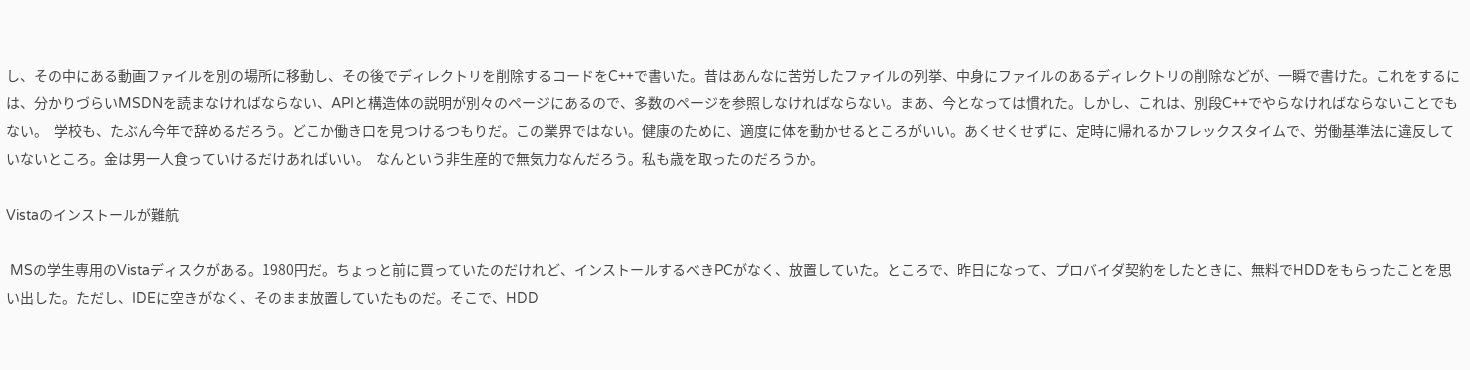し、その中にある動画ファイルを別の場所に移動し、その後でディレクトリを削除するコードをC++で書いた。昔はあんなに苦労したファイルの列挙、中身にファイルのあるディレクトリの削除などが、一瞬で書けた。これをするには、分かりづらいMSDNを読まなければならない、APIと構造体の説明が別々のページにあるので、多数のページを参照しなければならない。まあ、今となっては慣れた。しかし、これは、別段C++でやらなければならないことでもない。  学校も、たぶん今年で辞めるだろう。どこか働き口を見つけるつもりだ。この業界ではない。健康のために、適度に体を動かせるところがいい。あくせくせずに、定時に帰れるかフレックスタイムで、労働基準法に違反していないところ。金は男一人食っていけるだけあればいい。  なんという非生産的で無気力なんだろう。私も歳を取ったのだろうか。

Vistaのインストールが難航

 MSの学生専用のVistaディスクがある。1980円だ。ちょっと前に買っていたのだけれど、インストールするべきPCがなく、放置していた。ところで、昨日になって、プロバイダ契約をしたときに、無料でHDDをもらったことを思い出した。ただし、IDEに空きがなく、そのまま放置していたものだ。そこで、HDD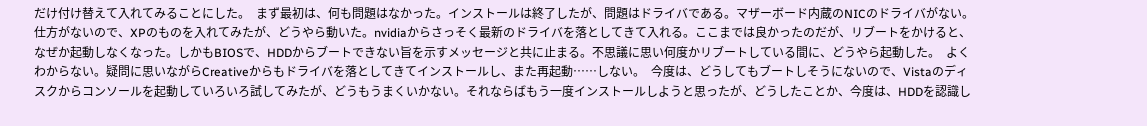だけ付け替えて入れてみることにした。  まず最初は、何も問題はなかった。インストールは終了したが、問題はドライバである。マザーボード内蔵のNICのドライバがない。仕方がないので、XPのものを入れてみたが、どうやら動いた。nvidiaからさっそく最新のドライバを落としてきて入れる。ここまでは良かったのだが、リブートをかけると、なぜか起動しなくなった。しかもBIOSで、HDDからブートできない旨を示すメッセージと共に止まる。不思議に思い何度かリブートしている間に、どうやら起動した。  よくわからない。疑問に思いながらCreativeからもドライバを落としてきてインストールし、また再起動……しない。  今度は、どうしてもブートしそうにないので、Vistaのディスクからコンソールを起動していろいろ試してみたが、どうもうまくいかない。それならばもう一度インストールしようと思ったが、どうしたことか、今度は、HDDを認識し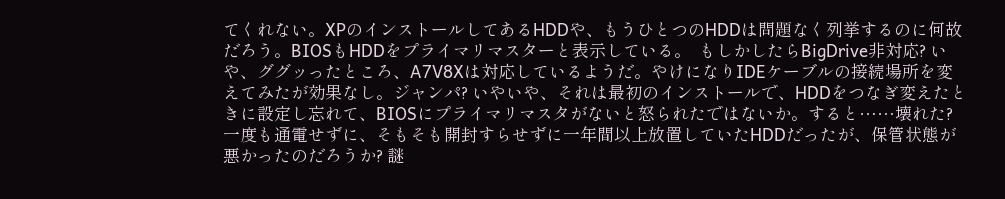てくれない。XPのインストールしてあるHDDや、もうひとつのHDDは問題なく列挙するのに何故だろう。BIOSもHDDをプライマリマスターと表示している。  もしかしたらBigDrive非対応? いや、ググッったところ、A7V8Xは対応しているようだ。やけになりIDEケーブルの接続場所を変えてみたが効果なし。ジャンパ? いやいや、それは最初のインストールで、HDDをつなぎ変えたときに設定し忘れて、BIOSにプライマリマスタがないと怒られたではないか。すると……壊れた? 一度も通電せずに、そもそも開封すらせずに一年間以上放置していたHDDだったが、保管状態が悪かったのだろうか? 謎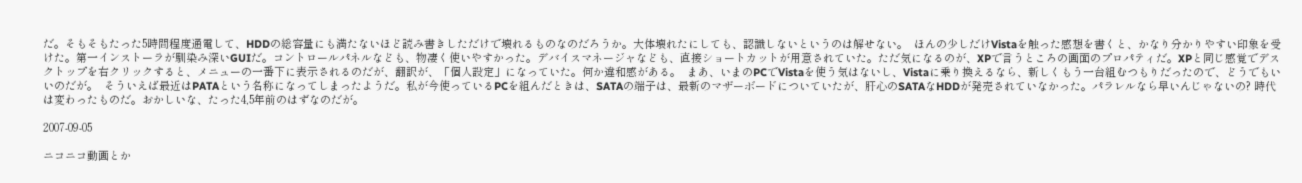だ。そもそもたった5時間程度通電して、HDDの総容量にも満たないほど読み書きしただけで壊れるものなのだろうか。大体壊れたにしても、認識しないというのは解せない。  ほんの少しだけVistaを触った感想を書くと、かなり分かりやすい印象を受けた。第一インストーラが馴染み深いGUIだ。コントロールパネルなども、物凄く使いやすかった。デバイスマネージャなども、直接ショートカットが用意されていた。ただ気になるのが、XPで言うところの画面のプロパティだ。XPと同じ感覚でデスクトップを右クリックすると、メニューの一番下に表示されるのだが、翻訳が、「個人設定」になっていた。何か違和感がある。  まあ、いまのPCでVistaを使う気はないし、Vistaに乗り換えるなら、新しくもう一台組むつもりだったので、どうでもいいのだが。  そういえば最近はPATAという名称になってしまったようだ。私が今使っているPCを組んだときは、SATAの端子は、最新のマザーボードについていたが、肝心のSATAなHDDが発売されていなかった。パラレルなら早いんじゃないの? 時代は変わったものだ。おかしいな、たった4,5年前のはずなのだが。

2007-09-05

ニコニコ動画とか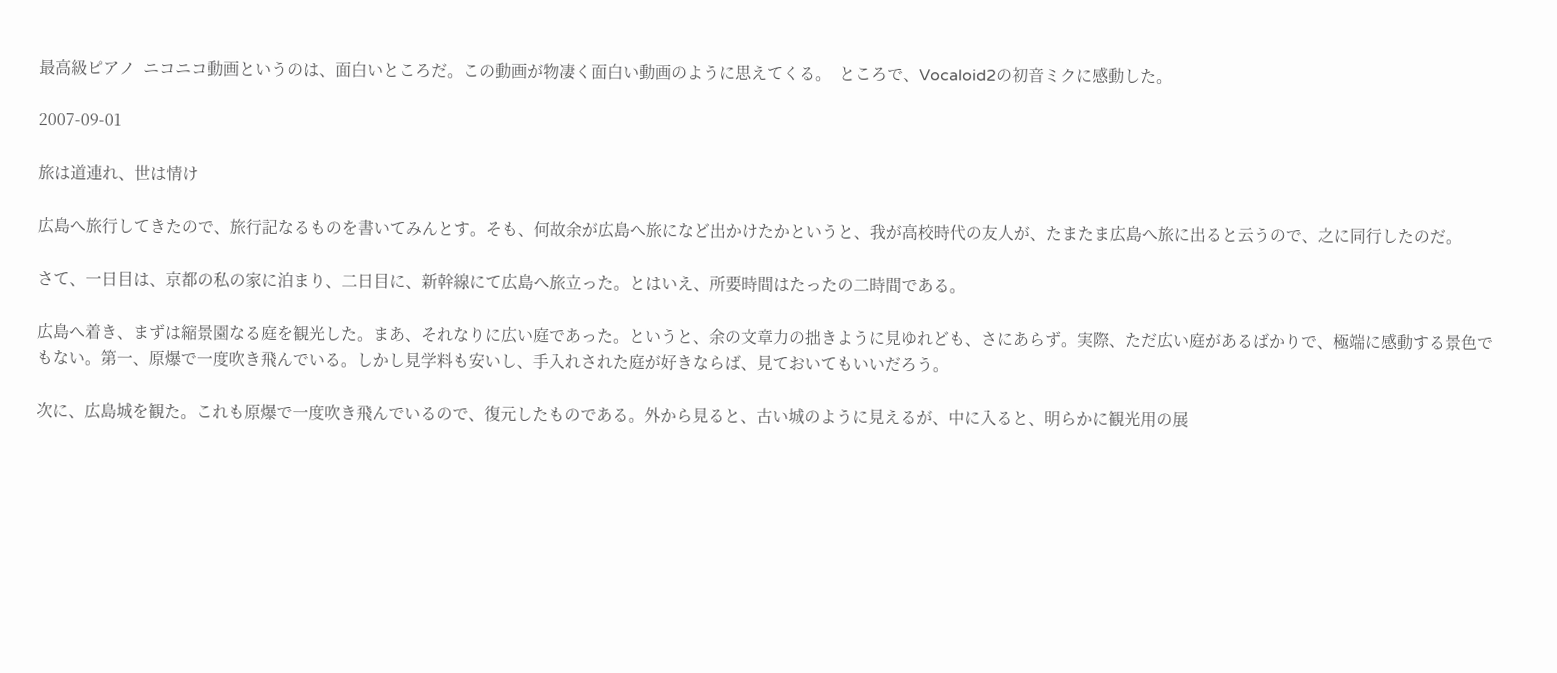最高級ピアノ  ニコニコ動画というのは、面白いところだ。この動画が物凄く面白い動画のように思えてくる。  ところで、Vocaloid2の初音ミクに感動した。

2007-09-01

旅は道連れ、世は情け

広島へ旅行してきたので、旅行記なるものを書いてみんとす。そも、何故余が広島へ旅になど出かけたかというと、我が高校時代の友人が、たまたま広島へ旅に出ると云うので、之に同行したのだ。

さて、一日目は、京都の私の家に泊まり、二日目に、新幹線にて広島へ旅立った。とはいえ、所要時間はたったの二時間である。

広島へ着き、まずは縮景園なる庭を観光した。まあ、それなりに広い庭であった。というと、余の文章力の拙きように見ゆれども、さにあらず。実際、ただ広い庭があるばかりで、極端に感動する景色でもない。第一、原爆で一度吹き飛んでいる。しかし見学料も安いし、手入れされた庭が好きならば、見ておいてもいいだろう。

次に、広島城を観た。これも原爆で一度吹き飛んでいるので、復元したものである。外から見ると、古い城のように見えるが、中に入ると、明らかに観光用の展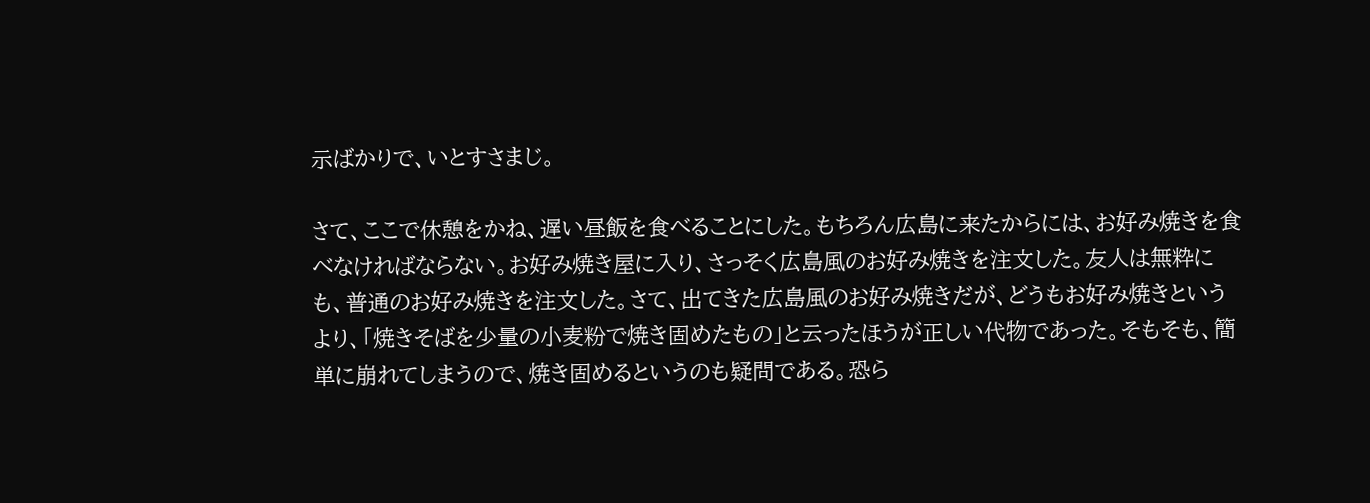示ばかりで、いとすさまじ。

さて、ここで休憩をかね、遅い昼飯を食べることにした。もちろん広島に来たからには、お好み焼きを食べなければならない。お好み焼き屋に入り、さっそく広島風のお好み焼きを注文した。友人は無粋にも、普通のお好み焼きを注文した。さて、出てきた広島風のお好み焼きだが、どうもお好み焼きというより、「焼きそばを少量の小麦粉で焼き固めたもの」と云ったほうが正しい代物であった。そもそも、簡単に崩れてしまうので、焼き固めるというのも疑問である。恐ら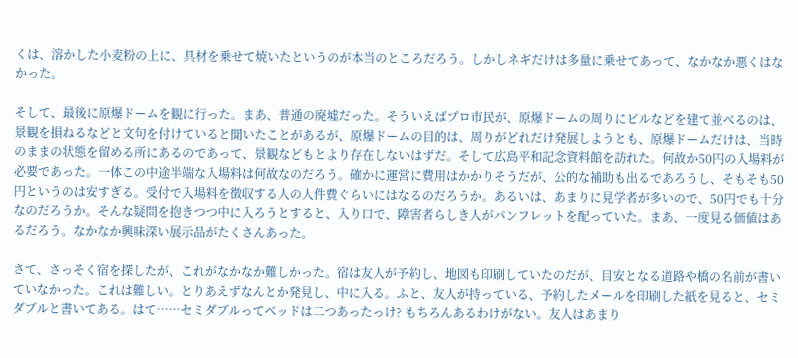くは、溶かした小麦粉の上に、具材を乗せて焼いたというのが本当のところだろう。しかしネギだけは多量に乗せてあって、なかなか悪くはなかった。

そして、最後に原爆ドームを観に行った。まあ、普通の廃墟だった。そういえばプロ市民が、原爆ドームの周りにビルなどを建て並べるのは、景観を損ねるなどと文句を付けていると聞いたことがあるが、原爆ドームの目的は、周りがどれだけ発展しようとも、原爆ドームだけは、当時のままの状態を留める所にあるのであって、景観などもとより存在しないはずだ。そして広島平和記念資料館を訪れた。何故か50円の入場料が必要であった。一体この中途半端な入場料は何故なのだろう。確かに運営に費用はかかりそうだが、公的な補助も出るであろうし、そもそも50円というのは安すぎる。受付で入場料を徴収する人の人件費ぐらいにはなるのだろうか。あるいは、あまりに見学者が多いので、50円でも十分なのだろうか。そんな疑問を抱きつつ中に入ろうとすると、入り口で、障害者らしき人がパンフレットを配っていた。まあ、一度見る価値はあるだろう。なかなか興味深い展示品がたくさんあった。

さて、さっそく宿を探したが、これがなかなか難しかった。宿は友人が予約し、地図も印刷していたのだが、目安となる道路や橋の名前が書いていなかった。これは難しい。とりあえずなんとか発見し、中に入る。ふと、友人が持っている、予約したメールを印刷した紙を見ると、セミダブルと書いてある。はて……セミダブルってベッドは二つあったっけ? もちろんあるわけがない。友人はあまり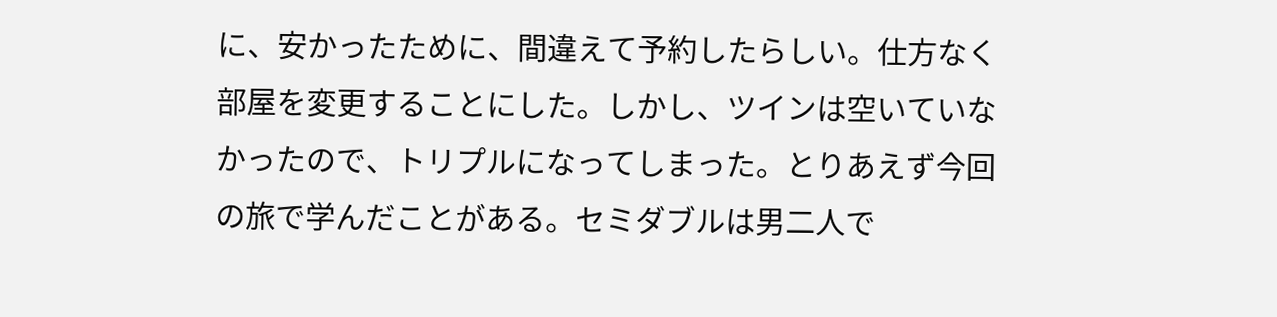に、安かったために、間違えて予約したらしい。仕方なく部屋を変更することにした。しかし、ツインは空いていなかったので、トリプルになってしまった。とりあえず今回の旅で学んだことがある。セミダブルは男二人で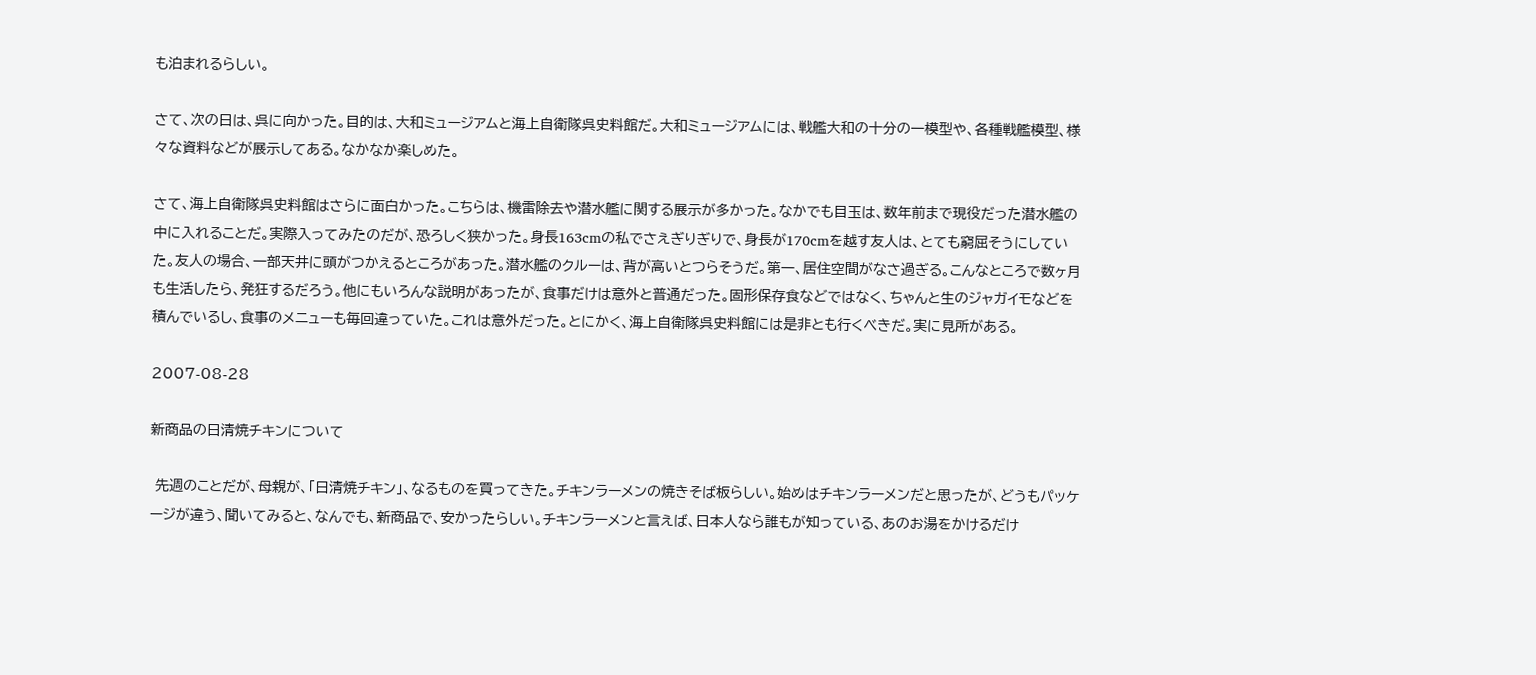も泊まれるらしい。

さて、次の日は、呉に向かった。目的は、大和ミュージアムと海上自衛隊呉史料館だ。大和ミュージアムには、戦艦大和の十分の一模型や、各種戦艦模型、様々な資料などが展示してある。なかなか楽しめた。

さて、海上自衛隊呉史料館はさらに面白かった。こちらは、機雷除去や潜水艦に関する展示が多かった。なかでも目玉は、数年前まで現役だった潜水艦の中に入れることだ。実際入ってみたのだが、恐ろしく狭かった。身長163cmの私でさえぎりぎりで、身長が170cmを越す友人は、とても窮屈そうにしていた。友人の場合、一部天井に頭がつかえるところがあった。潜水艦のクルーは、背が高いとつらそうだ。第一、居住空間がなさ過ぎる。こんなところで数ヶ月も生活したら、発狂するだろう。他にもいろんな説明があったが、食事だけは意外と普通だった。固形保存食などではなく、ちゃんと生のジャガイモなどを積んでいるし、食事のメニューも毎回違っていた。これは意外だった。とにかく、海上自衛隊呉史料館には是非とも行くべきだ。実に見所がある。

2007-08-28

新商品の日清焼チキンについて

 先週のことだが、母親が、「日清焼チキン」、なるものを買ってきた。チキンラーメンの焼きそば板らしい。始めはチキンラーメンだと思ったが、どうもパッケージが違う、聞いてみると、なんでも、新商品で、安かったらしい。チキンラーメンと言えば、日本人なら誰もが知っている、あのお湯をかけるだけ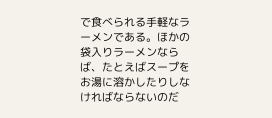で食べられる手軽なラーメンである。ほかの袋入りラーメンならば、たとえばスープをお湯に溶かしたりしなければならないのだ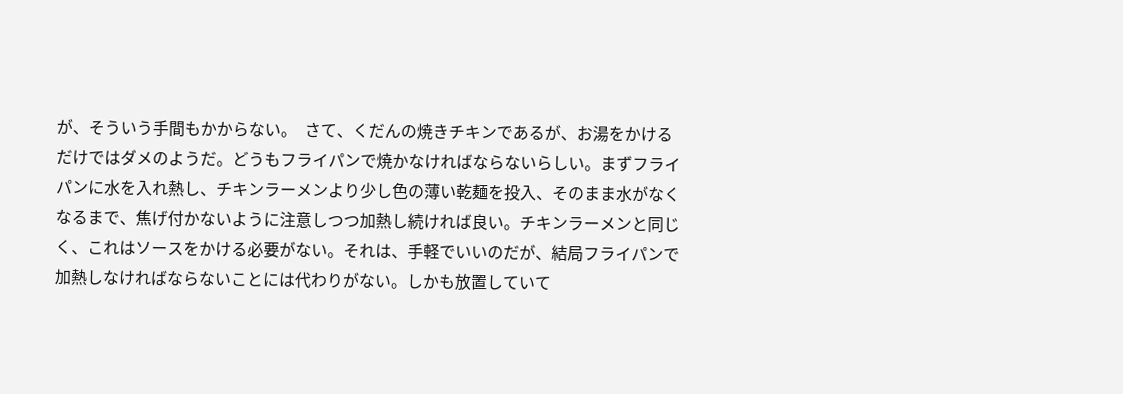が、そういう手間もかからない。  さて、くだんの焼きチキンであるが、お湯をかけるだけではダメのようだ。どうもフライパンで焼かなければならないらしい。まずフライパンに水を入れ熱し、チキンラーメンより少し色の薄い乾麺を投入、そのまま水がなくなるまで、焦げ付かないように注意しつつ加熱し続ければ良い。チキンラーメンと同じく、これはソースをかける必要がない。それは、手軽でいいのだが、結局フライパンで加熱しなければならないことには代わりがない。しかも放置していて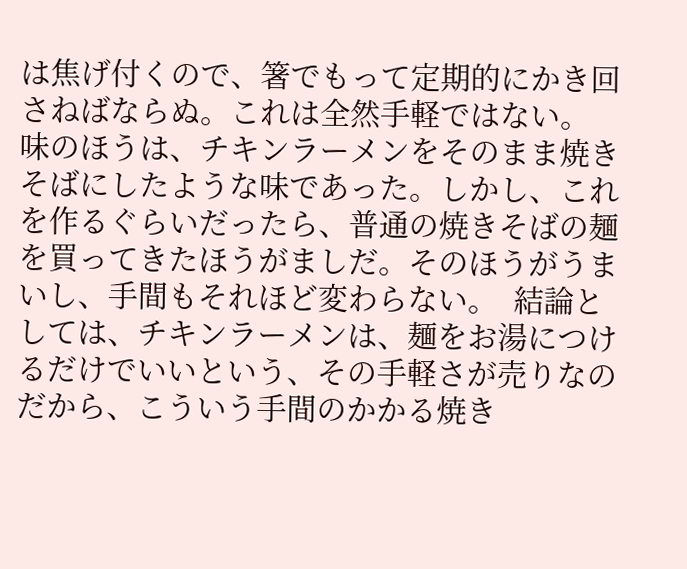は焦げ付くので、箸でもって定期的にかき回さねばならぬ。これは全然手軽ではない。  味のほうは、チキンラーメンをそのまま焼きそばにしたような味であった。しかし、これを作るぐらいだったら、普通の焼きそばの麺を買ってきたほうがましだ。そのほうがうまいし、手間もそれほど変わらない。  結論としては、チキンラーメンは、麺をお湯につけるだけでいいという、その手軽さが売りなのだから、こういう手間のかかる焼き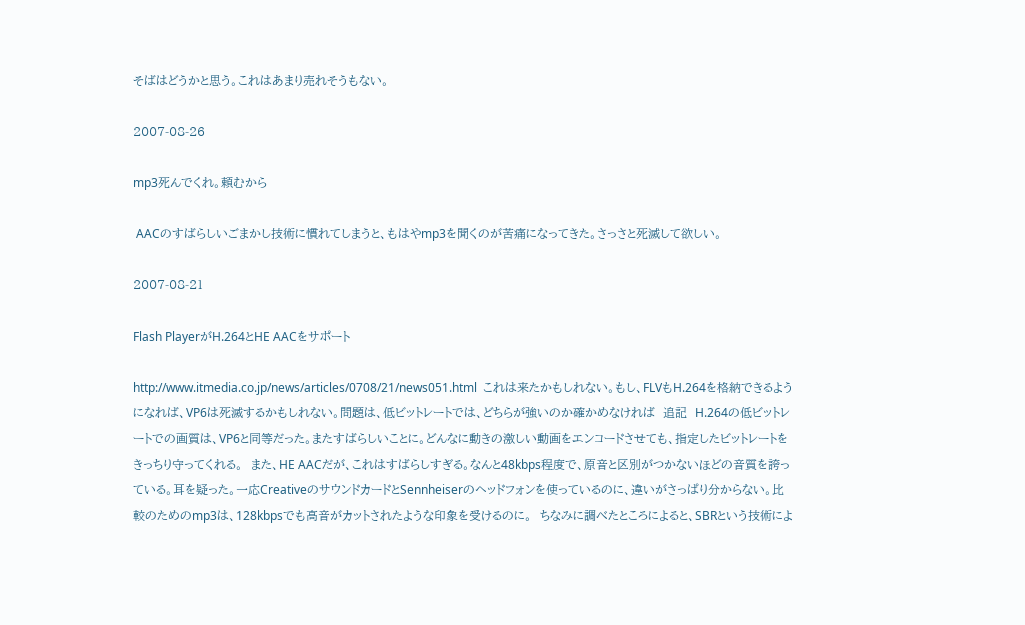そばはどうかと思う。これはあまり売れそうもない。

2007-08-26

mp3死んでくれ。頼むから

 AACのすばらしいごまかし技術に慣れてしまうと、もはやmp3を聞くのが苦痛になってきた。さっさと死滅して欲しい。

2007-08-21

Flash PlayerがH.264とHE AACをサポート

http://www.itmedia.co.jp/news/articles/0708/21/news051.html  これは来たかもしれない。もし、FLVもH.264を格納できるようになれば、VP6は死滅するかもしれない。問題は、低ビットレートでは、どちらが強いのか確かめなければ  追記  H.264の低ビットレートでの画質は、VP6と同等だった。またすばらしいことに。どんなに動きの激しい動画をエンコードさせても、指定したビットレートをきっちり守ってくれる。  また、HE AACだが、これはすばらしすぎる。なんと48kbps程度で、原音と区別がつかないほどの音質を誇っている。耳を疑った。一応CreativeのサウンドカードとSennheiserのヘッドフォンを使っているのに、違いがさっぱり分からない。比較のためのmp3は、128kbpsでも高音がカットされたような印象を受けるのに。  ちなみに調べたところによると、SBRという技術によ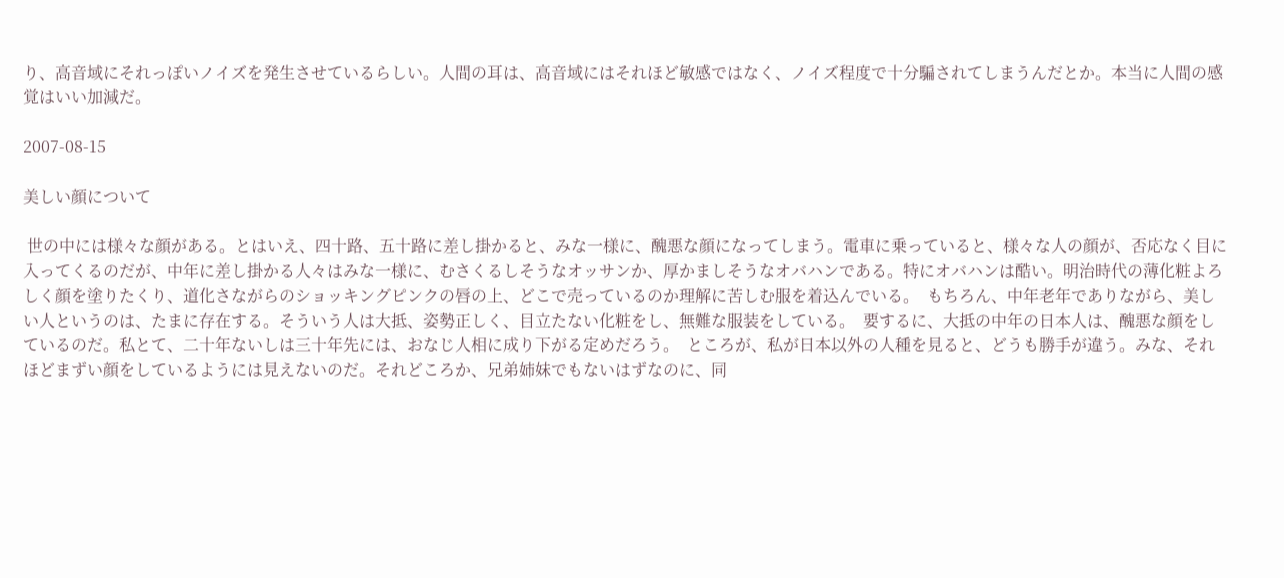り、高音域にそれっぽいノイズを発生させているらしい。人間の耳は、高音域にはそれほど敏感ではなく、ノイズ程度で十分騙されてしまうんだとか。本当に人間の感覚はいい加減だ。

2007-08-15

美しい顔について

 世の中には様々な顔がある。とはいえ、四十路、五十路に差し掛かると、みな一様に、醜悪な顔になってしまう。電車に乗っていると、様々な人の顔が、否応なく目に入ってくるのだが、中年に差し掛かる人々はみな一様に、むさくるしそうなオッサンか、厚かましそうなオバハンである。特にオバハンは酷い。明治時代の薄化粧よろしく顔を塗りたくり、道化さながらのショッキングピンクの唇の上、どこで売っているのか理解に苦しむ服を着込んでいる。  もちろん、中年老年でありながら、美しい人というのは、たまに存在する。そういう人は大抵、姿勢正しく、目立たない化粧をし、無難な服装をしている。  要するに、大抵の中年の日本人は、醜悪な顔をしているのだ。私とて、二十年ないしは三十年先には、おなじ人相に成り下がる定めだろう。  ところが、私が日本以外の人種を見ると、どうも勝手が違う。みな、それほどまずい顔をしているようには見えないのだ。それどころか、兄弟姉妹でもないはずなのに、同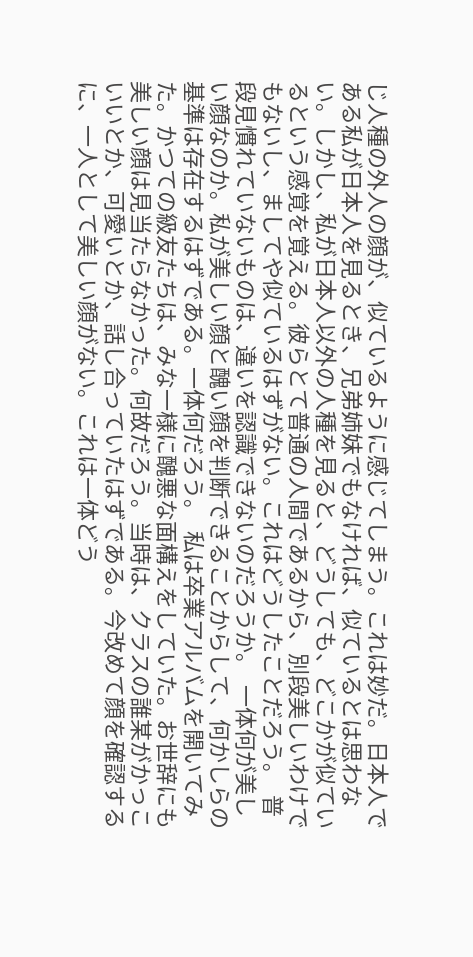じ人種の外人の顔が、似ているように感じてしまう。これは妙だ。日本人である私が日本人を見るとき、兄弟姉妹でもなければ、似ているとは思わない。しかし、私が日本人以外の人種を見ると、どうしても、どこかが似ているという感覚を覚える。彼らとて普通の人間であるから、別段美しいわけでもないし、ましてや似ているはずがない。これはどうしたことだろう。  普段見慣れていないものは、違いを認識できないのだろうか。  一体何が美しい顔なのか。私が美しい顔と醜い顔を判断できることからして、何かしらの基準は存在するはずである。一体何だろう。  私は卒業アルバムを開いてみた。かつての級友たちは、みな一様に醜悪な面構えをしていた。お世辞にも美しい顔は見当たらなかった。何故だろう。当時は、クラスの誰某がかっこいいとか、可愛いとか、話し合っていたはずである。今改めて顔を確認するに、一人として美しい顔がない。これは一体どう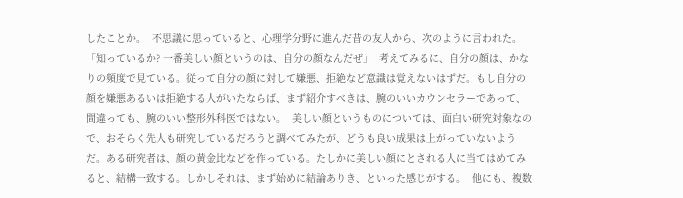したことか。  不思議に思っていると、心理学分野に進んだ昔の友人から、次のように言われた。 「知っているか? 一番美しい顔というのは、自分の顔なんだぜ」  考えてみるに、自分の顔は、かなりの頻度で見ている。従って自分の顔に対して嫌悪、拒絶など意識は覚えないはずだ。もし自分の顔を嫌悪あるいは拒絶する人がいたならば、まず紹介すべきは、腕のいいカウンセラーであって、間違っても、腕のいい整形外科医ではない。  美しい顔というものについては、面白い研究対象なので、おそらく先人も研究しているだろうと調べてみたが、どうも良い成果は上がっていないようだ。ある研究者は、顔の黄金比などを作っている。たしかに美しい顔にとされる人に当てはめてみると、結構一致する。しかしそれは、まず始めに結論ありき、といった感じがする。  他にも、複数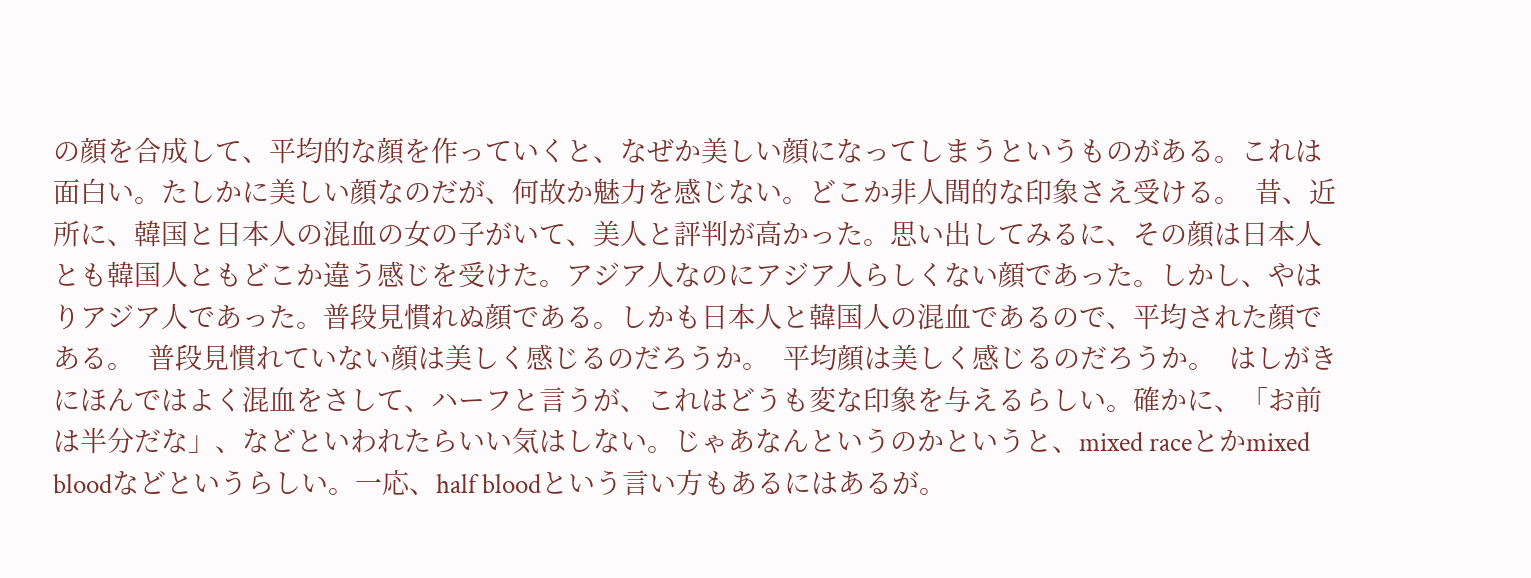の顔を合成して、平均的な顔を作っていくと、なぜか美しい顔になってしまうというものがある。これは面白い。たしかに美しい顔なのだが、何故か魅力を感じない。どこか非人間的な印象さえ受ける。  昔、近所に、韓国と日本人の混血の女の子がいて、美人と評判が高かった。思い出してみるに、その顔は日本人とも韓国人ともどこか違う感じを受けた。アジア人なのにアジア人らしくない顔であった。しかし、やはりアジア人であった。普段見慣れぬ顔である。しかも日本人と韓国人の混血であるので、平均された顔である。  普段見慣れていない顔は美しく感じるのだろうか。  平均顔は美しく感じるのだろうか。  はしがき  にほんではよく混血をさして、ハーフと言うが、これはどうも変な印象を与えるらしい。確かに、「お前は半分だな」、などといわれたらいい気はしない。じゃあなんというのかというと、mixed raceとかmixed bloodなどというらしい。一応、half bloodという言い方もあるにはあるが。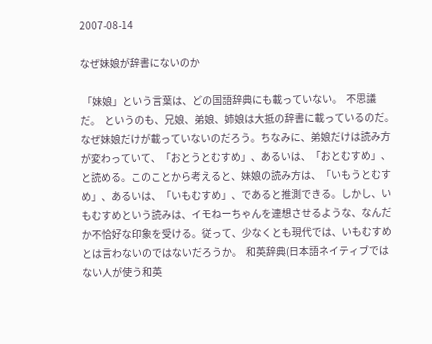2007-08-14

なぜ妹娘が辞書にないのか

 「妹娘」という言葉は、どの国語辞典にも載っていない。  不思議だ。  というのも、兄娘、弟娘、姉娘は大抵の辞書に載っているのだ。なぜ妹娘だけが載っていないのだろう。ちなみに、弟娘だけは読み方が変わっていて、「おとうとむすめ」、あるいは、「おとむすめ」、と読める。このことから考えると、妹娘の読み方は、「いもうとむすめ」、あるいは、「いもむすめ」、であると推測できる。しかし、いもむすめという読みは、イモねーちゃんを連想させるような、なんだか不恰好な印象を受ける。従って、少なくとも現代では、いもむすめとは言わないのではないだろうか。  和英辞典(日本語ネイティブではない人が使う和英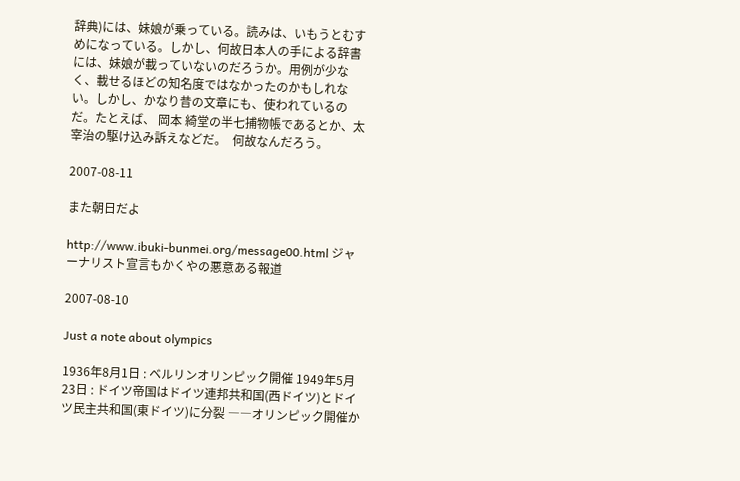辞典)には、妹娘が乗っている。読みは、いもうとむすめになっている。しかし、何故日本人の手による辞書には、妹娘が載っていないのだろうか。用例が少なく、載せるほどの知名度ではなかったのかもしれない。しかし、かなり昔の文章にも、使われているのだ。たとえば、 岡本 綺堂の半七捕物帳であるとか、太宰治の駆け込み訴えなどだ。  何故なんだろう。

2007-08-11

また朝日だよ

http://www.ibuki-bunmei.org/message00.html ジャーナリスト宣言もかくやの悪意ある報道

2007-08-10

Just a note about olympics

1936年8月1日 : ベルリンオリンピック開催 1949年5月23日 : ドイツ帝国はドイツ連邦共和国(西ドイツ)とドイツ民主共和国(東ドイツ)に分裂 ――オリンピック開催か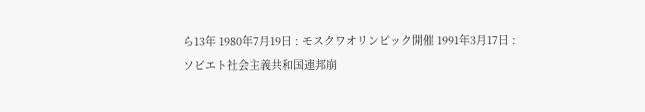ら13年 1980年7月19日 : モスクワオリンピック開催 1991年3月17日 : ソビエト社会主義共和国連邦崩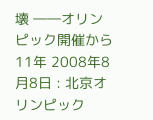壊 ――オリンピック開催から11年 2008年8月8日 : 北京オリンピック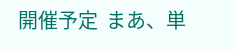開催予定  まあ、単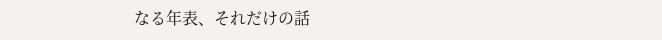なる年表、それだけの話